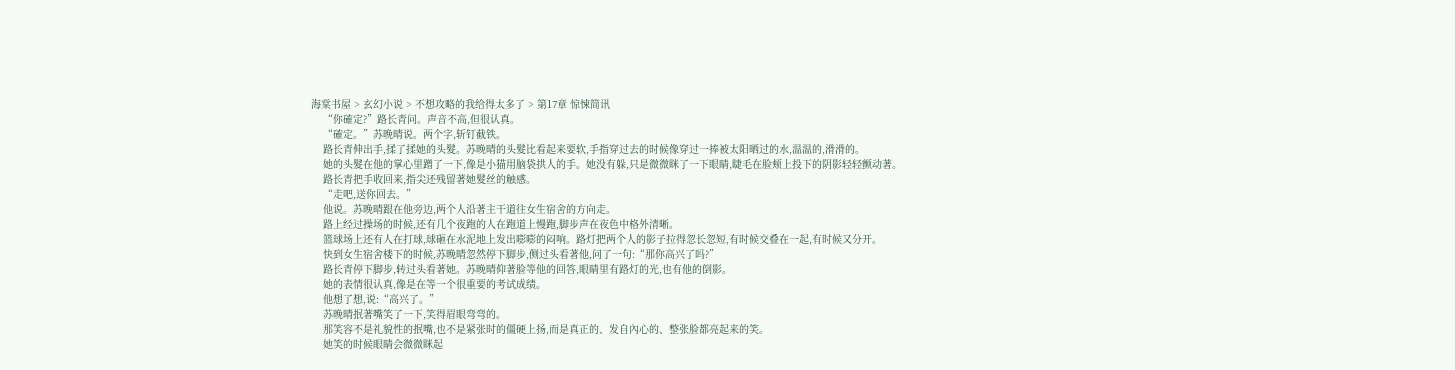海棠书屋 > 玄幻小说 > 不想攻略的我给得太多了 > 第17章 惊悚简讯
    “你確定?”路长青问。声音不高,但很认真。
    “確定。”苏晚晴说。两个字,斩钉截铁。
    路长青伸出手,揉了揉她的头髮。苏晚晴的头髮比看起来要软,手指穿过去的时候像穿过一捧被太阳晒过的水,温温的,滑滑的。
    她的头髮在他的掌心里蹭了一下,像是小猫用脑袋拱人的手。她没有躲,只是微微眯了一下眼睛,睫毛在脸颊上投下的阴影轻轻颤动著。
    路长青把手收回来,指尖还残留著她髮丝的触感。
    “走吧,送你回去。”
    他说。苏晚晴跟在他旁边,两个人沿著主干道往女生宿舍的方向走。
    路上经过操场的时候,还有几个夜跑的人在跑道上慢跑,脚步声在夜色中格外清晰。
    篮球场上还有人在打球,球砸在水泥地上发出嘭嘭的闷响。路灯把两个人的影子拉得忽长忽短,有时候交叠在一起,有时候又分开。
    快到女生宿舍楼下的时候,苏晚晴忽然停下脚步,侧过头看著他,问了一句:“那你高兴了吗?”
    路长青停下脚步,转过头看著她。苏晚晴仰著脸等他的回答,眼睛里有路灯的光,也有他的倒影。
    她的表情很认真,像是在等一个很重要的考试成绩。
    他想了想,说:“高兴了。”
    苏晚晴抿著嘴笑了一下,笑得眉眼弯弯的。
    那笑容不是礼貌性的抿嘴,也不是紧张时的僵硬上扬,而是真正的、发自內心的、整张脸都亮起来的笑。
    她笑的时候眼睛会微微眯起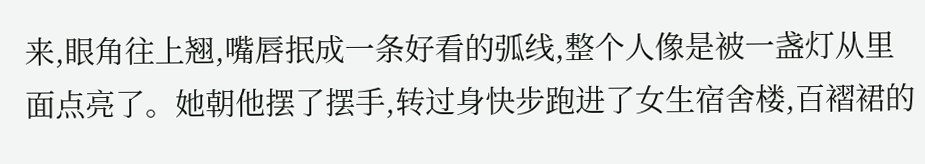来,眼角往上翘,嘴唇抿成一条好看的弧线,整个人像是被一盏灯从里面点亮了。她朝他摆了摆手,转过身快步跑进了女生宿舍楼,百褶裙的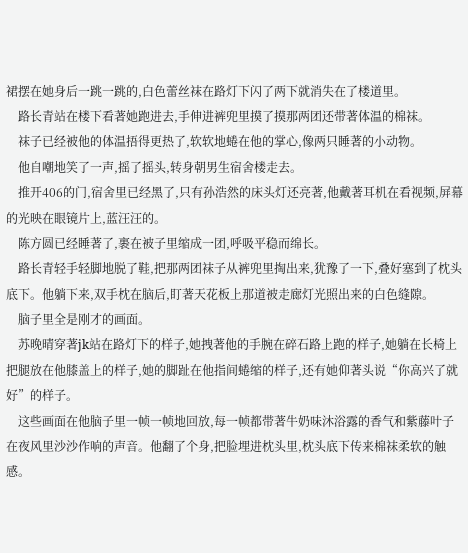裙摆在她身后一跳一跳的,白色蕾丝袜在路灯下闪了两下就消失在了楼道里。
    路长青站在楼下看著她跑进去,手伸进裤兜里摸了摸那两团还带著体温的棉袜。
    袜子已经被他的体温捂得更热了,软软地蜷在他的掌心,像两只睡著的小动物。
    他自嘲地笑了一声,摇了摇头,转身朝男生宿舍楼走去。
    推开406的门,宿舍里已经黑了,只有孙浩然的床头灯还亮著,他戴著耳机在看视频,屏幕的光映在眼镜片上,蓝汪汪的。
    陈方圆已经睡著了,裹在被子里缩成一团,呼吸平稳而绵长。
    路长青轻手轻脚地脱了鞋,把那两团袜子从裤兜里掏出来,犹豫了一下,叠好塞到了枕头底下。他躺下来,双手枕在脑后,盯著天花板上那道被走廊灯光照出来的白色缝隙。
    脑子里全是刚才的画面。
    苏晚晴穿著jk站在路灯下的样子,她拽著他的手腕在碎石路上跑的样子,她躺在长椅上把腿放在他膝盖上的样子,她的脚趾在他指间蜷缩的样子,还有她仰著头说“你高兴了就好”的样子。
    这些画面在他脑子里一帧一帧地回放,每一帧都带著牛奶味沐浴露的香气和紫藤叶子在夜风里沙沙作响的声音。他翻了个身,把脸埋进枕头里,枕头底下传来棉袜柔软的触感。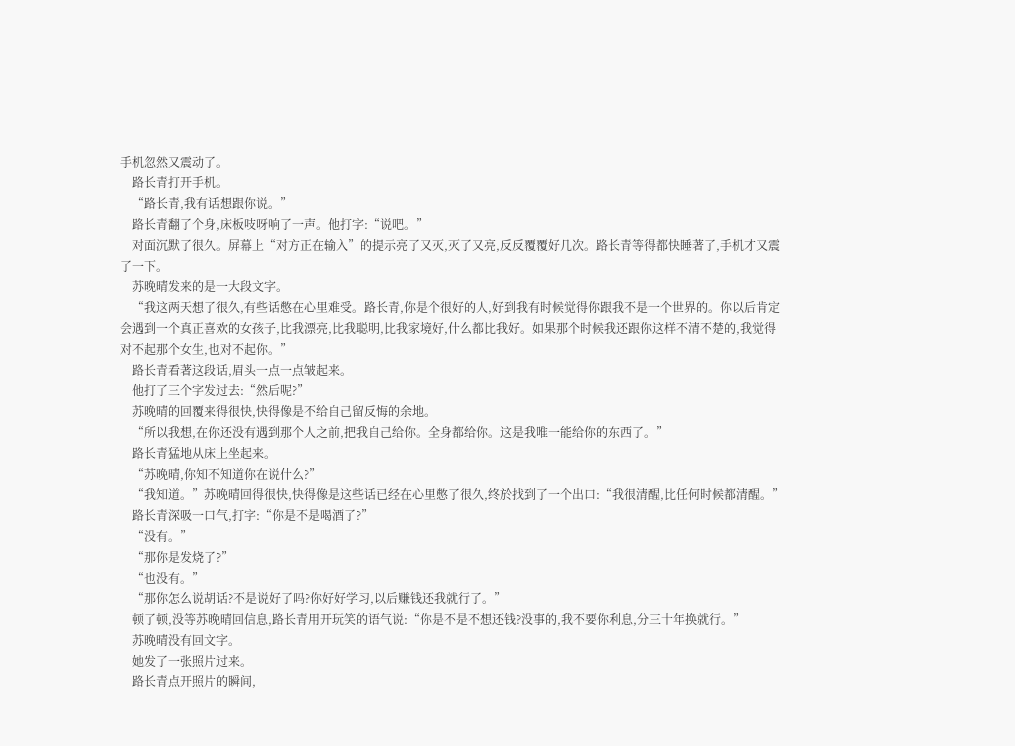手机忽然又震动了。
    路长青打开手机。
    “路长青,我有话想跟你说。”
    路长青翻了个身,床板吱呀响了一声。他打字:“说吧。”
    对面沉默了很久。屏幕上“对方正在输入”的提示亮了又灭,灭了又亮,反反覆覆好几次。路长青等得都快睡著了,手机才又震了一下。
    苏晚晴发来的是一大段文字。
    “我这两天想了很久,有些话憋在心里难受。路长青,你是个很好的人,好到我有时候觉得你跟我不是一个世界的。你以后肯定会遇到一个真正喜欢的女孩子,比我漂亮,比我聪明,比我家境好,什么都比我好。如果那个时候我还跟你这样不清不楚的,我觉得对不起那个女生,也对不起你。”
    路长青看著这段话,眉头一点一点皱起来。
    他打了三个字发过去:“然后呢?”
    苏晚晴的回覆来得很快,快得像是不给自己留反悔的余地。
    “所以我想,在你还没有遇到那个人之前,把我自己给你。全身都给你。这是我唯一能给你的东西了。”
    路长青猛地从床上坐起来。
    “苏晚晴,你知不知道你在说什么?”
    “我知道。”苏晚晴回得很快,快得像是这些话已经在心里憋了很久,终於找到了一个出口:“我很清醒,比任何时候都清醒。”
    路长青深吸一口气,打字:“你是不是喝酒了?”
    “没有。”
    “那你是发烧了?”
    “也没有。”
    “那你怎么说胡话?不是说好了吗?你好好学习,以后赚钱还我就行了。”
    顿了顿,没等苏晚晴回信息,路长青用开玩笑的语气说:“你是不是不想还钱?没事的,我不要你利息,分三十年换就行。”
    苏晚晴没有回文字。
    她发了一张照片过来。
    路长青点开照片的瞬间,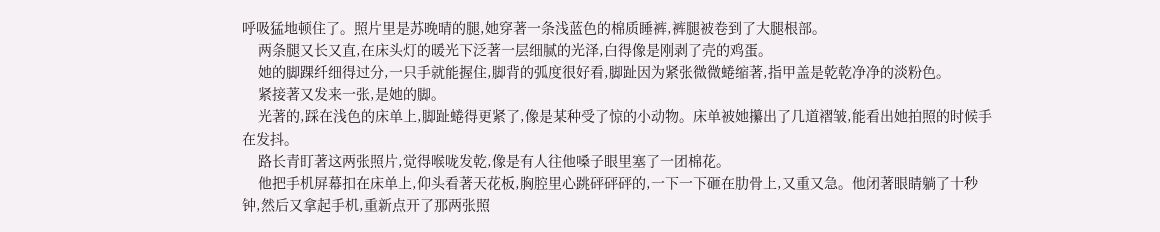呼吸猛地顿住了。照片里是苏晚晴的腿,她穿著一条浅蓝色的棉质睡裤,裤腿被卷到了大腿根部。
    两条腿又长又直,在床头灯的暖光下泛著一层细腻的光泽,白得像是刚剥了壳的鸡蛋。
    她的脚踝纤细得过分,一只手就能握住,脚背的弧度很好看,脚趾因为紧张微微蜷缩著,指甲盖是乾乾净净的淡粉色。
    紧接著又发来一张,是她的脚。
    光著的,踩在浅色的床单上,脚趾蜷得更紧了,像是某种受了惊的小动物。床单被她攥出了几道褶皱,能看出她拍照的时候手在发抖。
    路长青盯著这两张照片,觉得喉咙发乾,像是有人往他嗓子眼里塞了一团棉花。
    他把手机屏幕扣在床单上,仰头看著天花板,胸腔里心跳砰砰砰的,一下一下砸在肋骨上,又重又急。他闭著眼睛躺了十秒钟,然后又拿起手机,重新点开了那两张照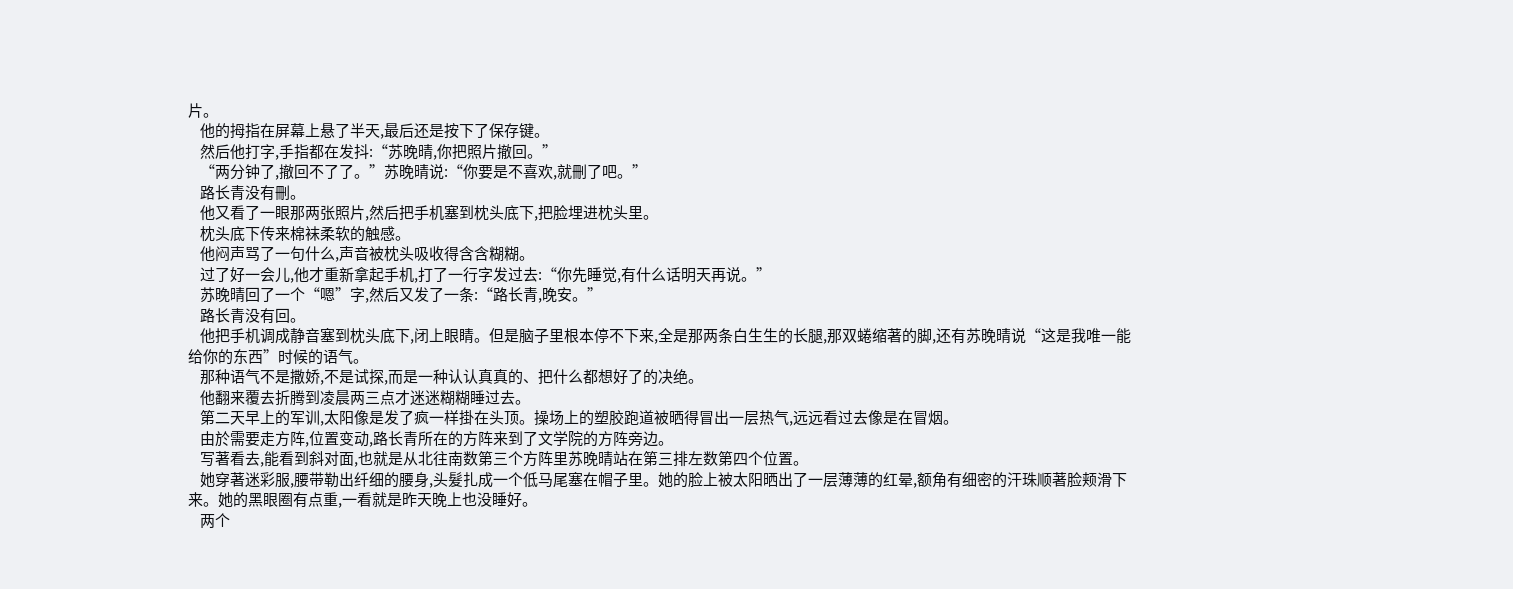片。
    他的拇指在屏幕上悬了半天,最后还是按下了保存键。
    然后他打字,手指都在发抖:“苏晚晴,你把照片撤回。”
    “两分钟了,撤回不了了。”苏晚晴说:“你要是不喜欢,就刪了吧。”
    路长青没有刪。
    他又看了一眼那两张照片,然后把手机塞到枕头底下,把脸埋进枕头里。
    枕头底下传来棉袜柔软的触感。
    他闷声骂了一句什么,声音被枕头吸收得含含糊糊。
    过了好一会儿,他才重新拿起手机,打了一行字发过去:“你先睡觉,有什么话明天再说。”
    苏晚晴回了一个“嗯”字,然后又发了一条:“路长青,晚安。”
    路长青没有回。
    他把手机调成静音塞到枕头底下,闭上眼睛。但是脑子里根本停不下来,全是那两条白生生的长腿,那双蜷缩著的脚,还有苏晚晴说“这是我唯一能给你的东西”时候的语气。
    那种语气不是撒娇,不是试探,而是一种认认真真的、把什么都想好了的决绝。
    他翻来覆去折腾到凌晨两三点才迷迷糊糊睡过去。
    第二天早上的军训,太阳像是发了疯一样掛在头顶。操场上的塑胶跑道被晒得冒出一层热气,远远看过去像是在冒烟。
    由於需要走方阵,位置变动,路长青所在的方阵来到了文学院的方阵旁边。
    写著看去,能看到斜对面,也就是从北往南数第三个方阵里苏晚晴站在第三排左数第四个位置。
    她穿著迷彩服,腰带勒出纤细的腰身,头髮扎成一个低马尾塞在帽子里。她的脸上被太阳晒出了一层薄薄的红晕,额角有细密的汗珠顺著脸颊滑下来。她的黑眼圈有点重,一看就是昨天晚上也没睡好。
    两个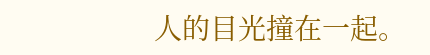人的目光撞在一起。